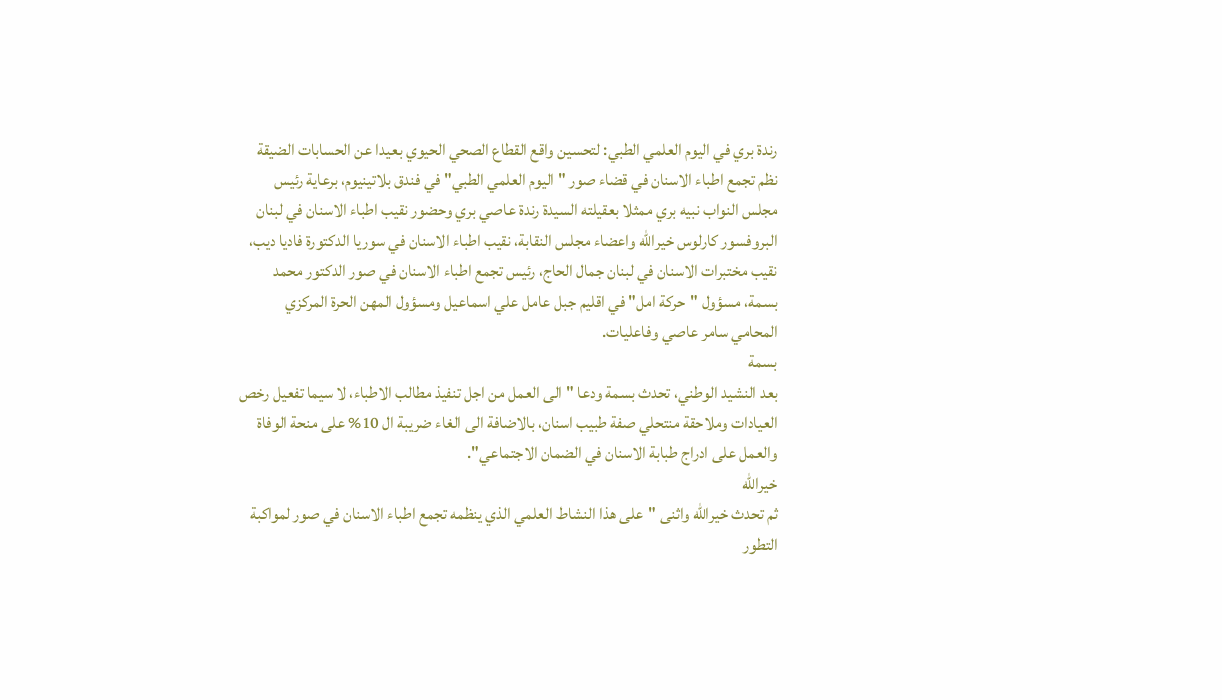رندة بري في اليوم العلمي الطبي: لتحسين واقع القطاع الصحي الحيوي بعيدا عن الحسابات الضيقة
نظم تجمع اطباء الاسنان في قضاء صور "اليوم العلمي الطبي" في فندق بلاتينيوم، برعاية رئيس مجلس النواب نبيه بري ممثلا بعقيلته السيدة رندة عاصي بري وحضور نقيب اطباء الاسنان في لبنان البروفسور كارلوس خيرالله واعضاء مجلس النقابة، نقيب اطباء الاسنان في سوريا الدكتورة فاديا ديب، نقيب مختبرات الاسنان في لبنان جمال الحاج، رئيس تجمع اطباء الاسنان في صور الدكتور محمد بسمة، مسؤول "حركة امل" في اقليم جبل عامل علي اسماعيل ومسؤول المهن الحرة المركزي المحامي سامر عاصي وفاعليات.
بسمة
بعد النشيد الوطني، تحدث بسمة ودعا "الى العمل من اجل تنفيذ مطالب الاطباء، لا سيما تفعيل رخص العيادات وملاحقة منتحلي صفة طبيب اسنان، بالاضافة الى الغاء ضريبة ال 10% على منحة الوفاة والعمل على ادراج طبابة الاسنان في الضمان الاجتماعي".
خيرالله
ثم تحدث خيرالله واثنى "على هذا النشاط العلمي الذي ينظمه تجمع اطباء الاسنان في صور لمواكبة التطور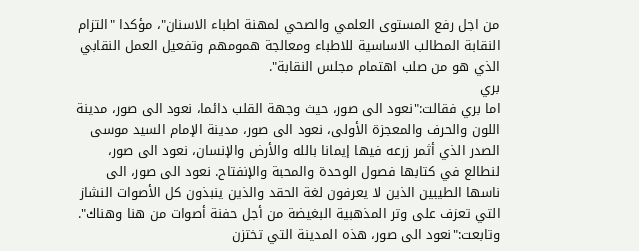من اجل رفع المستوى العلمي والصحي لمهنة اطباء الاسنان"، مؤكدا "التزام النقابة المطالب الاساسية للاطباء ومعالجة همومهم وتفعيل العمل النقابي الذي هو من صلب اهتمام مجلس النقابة".
بري
اما بري فقالت:"نعود الى صور، حيث وجهة القلب دائما، نعود الى صور، مدينة اللون والحرف والمعجزة الأولى، نعود الى صور، مدينة الإمام السيد موسى الصدر الذي أثمر زرعه فيها إيمانا بالله والأرض والإنسان، نعود الى صور، لنطالع في كتابها فصول الوحدة والمحبة والإنفتاح. نعود الى صور، الى ناسها الطيبين الذين لا يعرفون لغة الحقد والذين ينبذون كل الأصوات النشاز التي تعزف على وتر المذهبية البغيضة من أجل حفنة أصوات من هنا وهناك".
وتابعت:"نعود الى صور، هذه المدينة التي تختزن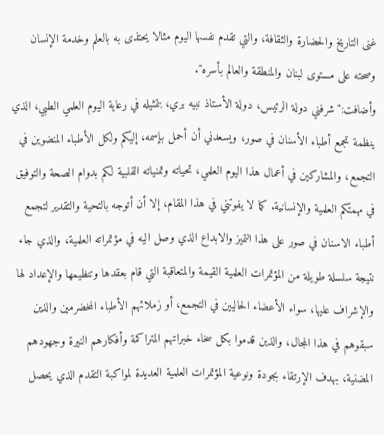غنى التاريخ والحضارة والثقافة، والتي تقدم نفسها اليوم مثالا يحتذى به بالعلم وخدمة الإنسان وصحته على مستوى لبنان والمنطقة والعالم بأسره".
وأضافت:"شرفني دولة الرئيس، دولة الأستاذ نبيه بري، بتمثيله في رعاية اليوم العلمي الطبي، الذي ينظمة تجمع أطباء الأسنان في صور، ويسعدني أن أحمل بإسمه، إليكم ولكل الأطباء المنضوين في التجمع، والمشاركين في أعمال هذا اليوم العلمي، تحياته وتمنياته القلبية لكم بدوام الصحة والتوفيق في مهمتكم العلمية والإنسانية. كما لا يفوتني في هذا المقام، إلا أن أتوجه بالتحية والتقدير لتجمع أطباء الاسنان في صور على هذا التميز والابداع الذي وصل اليه في مؤتمراته العلمية، والذي جاء نتيجة سلسلة طويلة من المؤتمرات العلمية القيمة والمتعاقبة التي قام بعقدها وتنظيمها والإعداد لها والإشراف عليها، سواء الأعضاء الحاليين في التجمع، أو زملائهم الأطباء المخضرمين والذين سبقوهم في هذا المجال، والذين قدموا بكل سخاء خبراتهم المتراكمة وأفكارهم النيرة وجهودهم المضنية، بهدف الإرتقاء بجودة ونوعية المؤتمرات العلمية العديدة لمواكبة التقدم الذي يحصل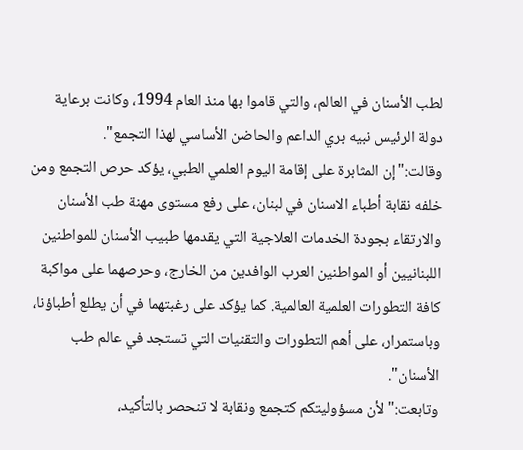لطب الأسنان في العالم، والتي قاموا بها منذ العام 1994، وكانت برعاية دولة الرئيس نبيه بري الداعم والحاضن الأساسي لهذا التجمع".
وقالت:"إن المثابرة على إقامة اليوم العلمي الطبي، يؤكد حرص التجمع ومن خلفه نقابة أطباء الاسنان في لبنان، على رفع مستوى مهنة طب الأسنان والارتقاء بجودة الخدمات العلاجية التي يقدمها طبيب الأسنان للمواطنين اللبنانيين أو المواطنين العرب الوافدين من الخارج، وحرصهما على مواكبة كافة التطورات العلمية العالمية. كما يؤكد على رغبتهما في أن يطلع أطباؤنا، وباستمرار، على أهم التطورات والتقنيات التي تستجد في عالم طب الأسنان".
وتابعت:"لأن مسؤوليتكم كتجمع ونقابة لا تنحصر بالتأكيد،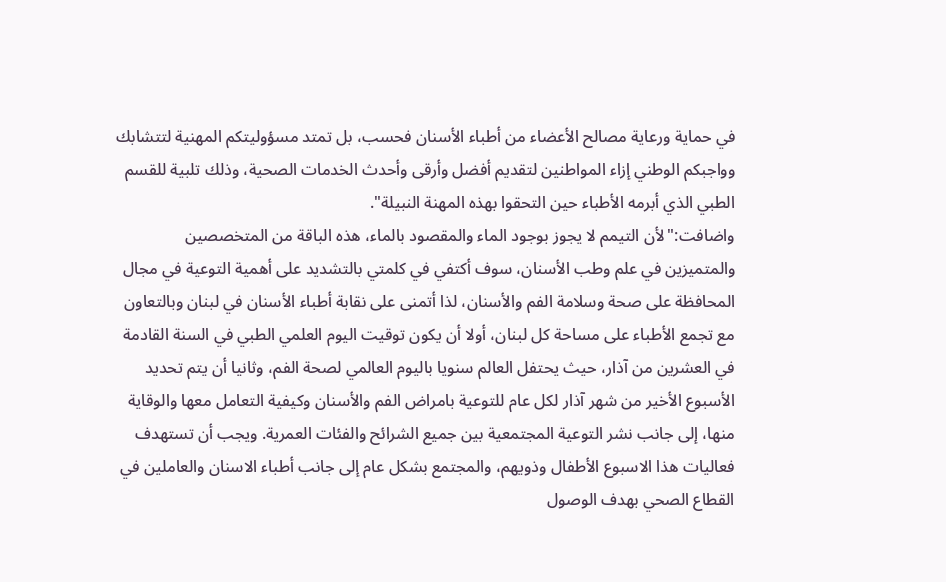في حماية ورعاية مصالح الأعضاء من أطباء الأسنان فحسب، بل تمتد مسؤوليتكم المهنية لتتشابك وواجبكم الوطني إزاء المواطنين لتقديم أفضل وأرقى وأحدث الخدمات الصحية، وذلك تلبية للقسم الطبي الذي أبرمه الأطباء حين التحقوا بهذه المهنة النبيلة".
واضافت:"لأن التيمم لا يجوز بوجود الماء والمقصود بالماء، هذه الباقة من المتخصصين والمتميزين في علم وطب الأسنان، سوف أكتفي في كلمتي بالتشديد على أهمية التوعية في مجال المحافظة على صحة وسلامة الفم والأسنان، لذا أتمنى على نقابة أطباء الأسنان في لبنان وبالتعاون مع تجمع الأطباء على مساحة كل لبنان، أولا أن يكون توقيت اليوم العلمي الطبي في السنة القادمة في العشرين من آذار، حيث يحتفل العالم سنويا باليوم العالمي لصحة الفم، وثانيا أن يتم تحديد الأسبوع الأخير من شهر آذار لكل عام للتوعية بامراض الفم والأسنان وكيفية التعامل معها والوقاية منها، إلى جانب نشر التوعية المجتمعية بين جميع الشرائح والفئات العمرية. ويجب أن تستهدف فعاليات هذا الاسبوع الأطفال وذويهم، والمجتمع بشكل عام إلى جانب أطباء الاسنان والعاملين في القطاع الصحي بهدف الوصول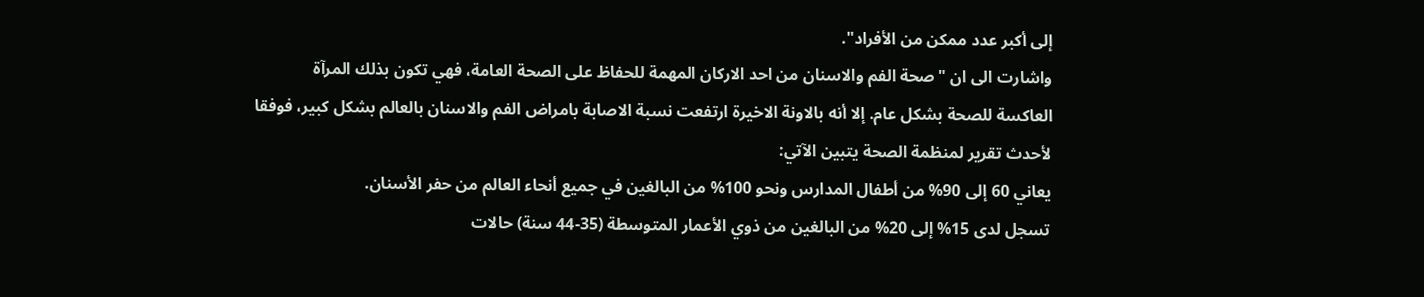إلى أكبر عدد ممكن من الأفراد".
واشارت الى ان "صحة الفم والاسنان من احد الاركان المهمة للحفاظ على الصحة العامة، فهي تكون بذلك المرآة العاكسة للصحة بشكل عام. إلا أنه بالاونة الاخيرة ارتفعت نسبة الاصابة بامراض الفم والاسنان بالعالم بشكل كبير، فوفقا لأحدث تقرير لمنظمة الصحة يتبين الآتي:
يعاني 60 إلى 90% من أطفال المدارس ونحو 100% من البالغين في جميع أنحاء العالم من حفر الأسنان.
تسجل لدى 15% إلى 20% من البالغين من ذوي الأعمار المتوسطة (35-44 سنة) حالات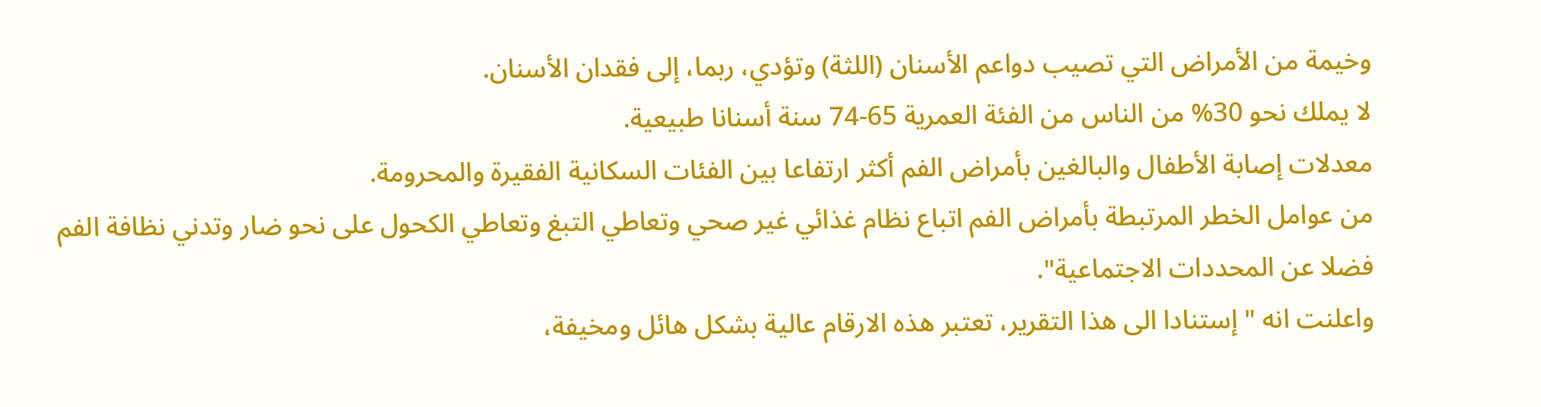وخيمة من الأمراض التي تصيب دواعم الأسنان (اللثة) وتؤدي، ربما، إلى فقدان الأسنان.
لا يملك نحو 30% من الناس من الفئة العمرية 65-74 سنة أسنانا طبيعية.
معدلات إصابة الأطفال والبالغين بأمراض الفم أكثر ارتفاعا بين الفئات السكانية الفقيرة والمحرومة.
من عوامل الخطر المرتبطة بأمراض الفم اتباع نظام غذائي غير صحي وتعاطي التبغ وتعاطي الكحول على نحو ضار وتدني نظافة الفم فضلا عن المحددات الاجتماعية".
واعلنت انه "إستنادا الى هذا التقرير، تعتبر هذه الارقام عالية بشكل هائل ومخيفة،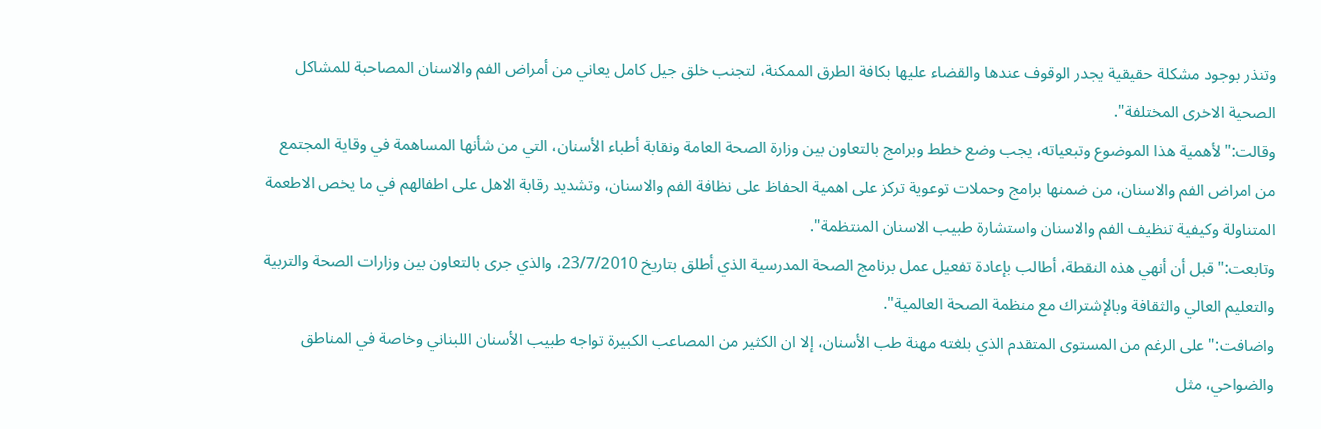وتنذر بوجود مشكلة حقيقية يجدر الوقوف عندها والقضاء عليها بكافة الطرق الممكنة، لتجنب خلق جيل كامل يعاني من أمراض الفم والاسنان المصاحبة للمشاكل الصحية الاخرى المختلفة".
وقالت:"لأهمية هذا الموضوع وتبعياته، يجب وضع خطط وبرامج بالتعاون بين وزارة الصحة العامة ونقابة أطباء الأسنان، التي من شأنها المساهمة في وقاية المجتمع من امراض الفم والاسنان، من ضمنها برامج وحملات توعوية تركز على اهمية الحفاظ على نظافة الفم والاسنان، وتشديد رقابة الاهل على اطفالهم في ما يخص الاطعمة المتناولة وكيفية تنظيف الفم والاسنان واستشارة طبيب الاسنان المنتظمة".
وتابعت:"قبل أن أنهي هذه النقطة، أطالب بإعادة تفعيل عمل برنامج الصحة المدرسية الذي أطلق بتاريخ 23/7/2010، والذي جرى بالتعاون بين وزارات الصحة والتربية والتعليم العالي والثقافة وبالإشتراك مع منظمة الصحة العالمية".
واضافت:"على الرغم من المستوى المتقدم الذي بلغته مهنة طب الأسنان، إلا ان الكثير من المصاعب الكبيرة تواجه طبيب الأسنان اللبناني وخاصة في المناطق والضواحي، مثل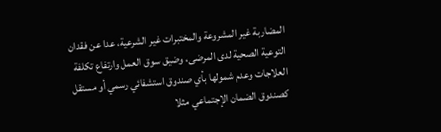المضاربة غير المشروعة والمختبرات غير الشرعية، عدا عن فقدان التوعية الصحية لدى المرضى، وضيق سوق العمل وارتفاع تكلفة العلاجات وعدم شمولها بأي صندوق استشفائي رسمي أو مستقل كصندوق الضمان الإجتماعي مثلا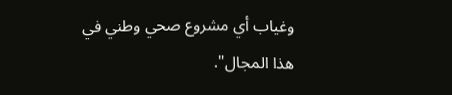وغياب أي مشروع صحي وطني في هذا المجال".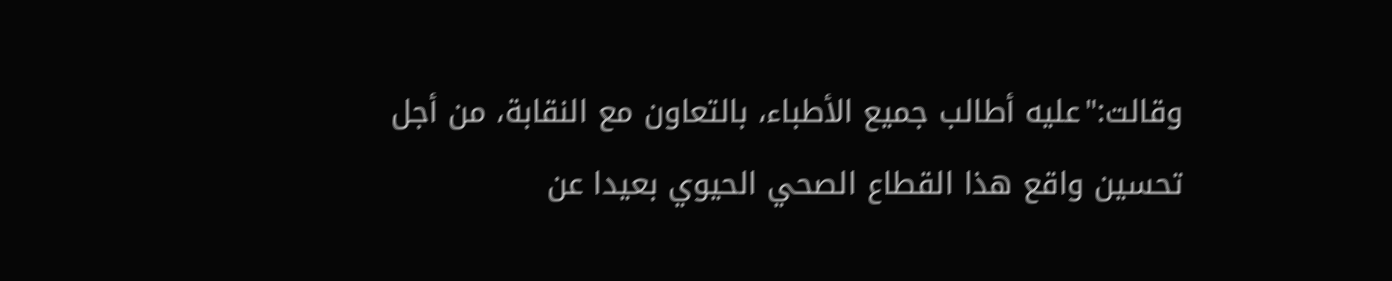وقالت:"عليه أطالب جميع الأطباء، بالتعاون مع النقابة، من أجل تحسين واقع هذا القطاع الصحي الحيوي بعيدا عن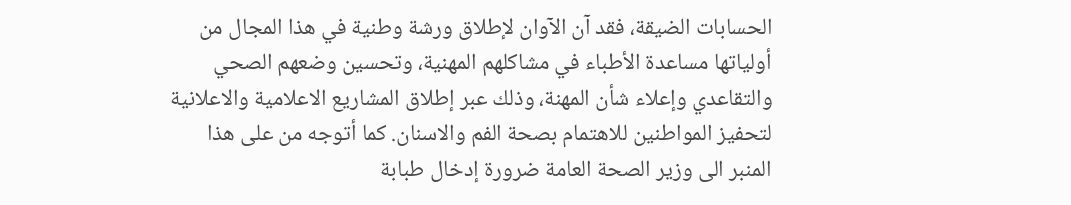الحسابات الضيقة، فقد آن الآوان لإطلاق ورشة وطنية في هذا المجال من أولياتها مساعدة الأطباء في مشاكلهم المهنية، وتحسين وضعهم الصحي والتقاعدي وإعلاء شأن المهنة، وذلك عبر إطلاق المشاريع الاعلامية والاعلانية لتحفيز المواطنين للاهتمام بصحة الفم والاسنان. كما أتوجه من على هذا المنبر الى وزير الصحة العامة ضرورة إدخال طبابة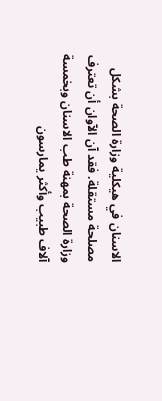الاسنان في هيكلية وزارة الصحة بشكل مصلحة مستقلة. فقد آن الآوان أن تعترف وزارة الصحة بمهنة طب الاسنان وبخمسة آلاف طبيب وأكثر يمارسون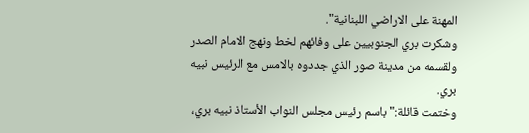المهنة على الاراضي اللبنانية".
وشكرت بري الجنوبيين على وفائهم لخط ونهج الامام الصدر ولقسمه من مدينة صور الذي جددوه بالامس مع الرئيس نبيه بري.
وختمت قائلة:"باسم رئيس مجلس النواب الأستاذ نبيه بري،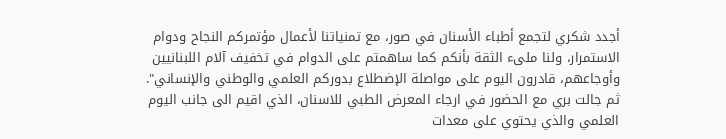أجدد شكري لتجمع أطباء الأسنان في صور، مع تمنياتنا لأعمال مؤتمركم النجاح ودوام الاستمرار، ولنا ملىء الثقة بأنكم كما ساهمتم على الدوام في تخفيف آلام اللبنانيين وأوجاعهم، قادرون اليوم على مواصلة الإضطلاع بدوركم العلمي والوطني والإنساني".
ثم جالت بري مع الحضور في ارجاء المعرض الطبي للاسنان، الذي اقيم الى جانب اليوم العلمي والذي يحتوي على معدات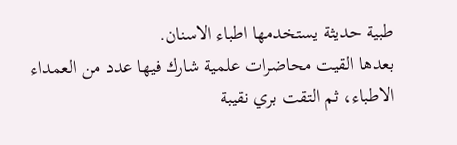طبية حديثة يستخدمها اطباء الاسنان.
بعدها القيت محاضرات علمية شارك فيها عدد من العمداء الاطباء، ثم التقت بري نقيبة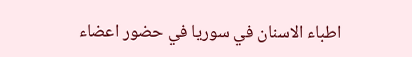اطباء الاسنان في سوريا في حضور اعضاء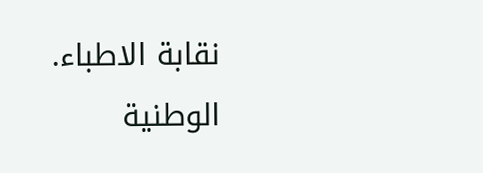نقابة الاطباء.
الوطنية